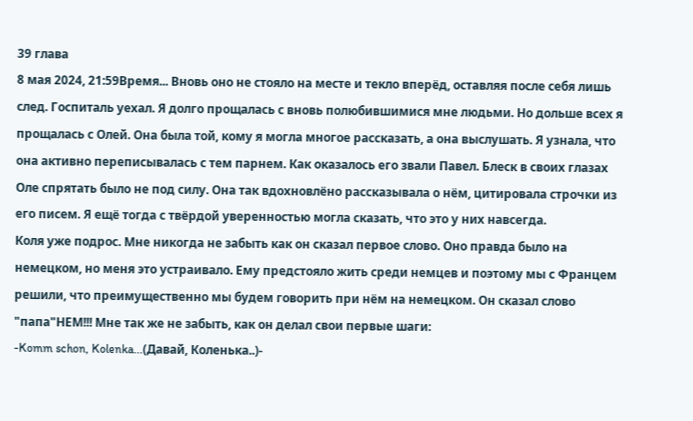39 глава
8 мая 2024, 21:59Время... Вновь оно не стояло на месте и текло вперёд, оставляя после себя лишь след. Госпиталь уехал. Я долго прощалась с вновь полюбившимися мне людьми. Но дольше всех я прощалась с Олей. Она была той, кому я могла многое рассказать, а она выслушать. Я узнала, что она активно переписывалась с тем парнем. Как оказалось его звали Павел. Блеск в своих глазах Оле спрятать было не под силу. Она так вдохновлёно рассказывала о нём, цитировала строчки из его писем. Я ещё тогда с твёрдой уверенностью могла сказать, что это у них навсегда.
Коля уже подрос. Мне никогда не забыть как он сказал первое слово. Оно правда было на немецком, но меня это устраивало. Ему предстояло жить среди немцев и поэтому мы с Францем решили, что преимущественно мы будем говорить при нём на немецком. Он сказал слово "папа"НЕМ!!! Мне так же не забыть, как он делал свои первые шаги:
-Komm schon, Kolenka...(Давай, Коленька..)-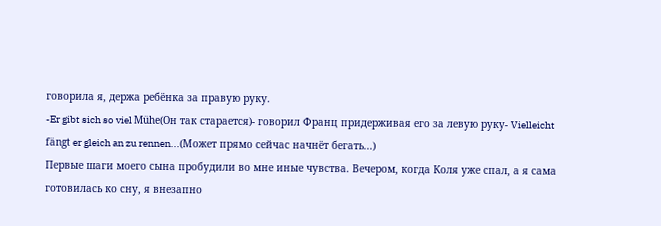говорила я, держа ребёнка за правую руку.
-Er gibt sich so viel Mühe(Он так старается)- говорил Франц придерживая его за левую руку- Vielleicht fängt er gleich an zu rennen...(Может прямо сейчас начнёт бегать...)
Первые шаги моего сына пробудили во мне иные чувства. Вечером, когда Коля уже спал, а я сама готовилась ко сну, я внезапно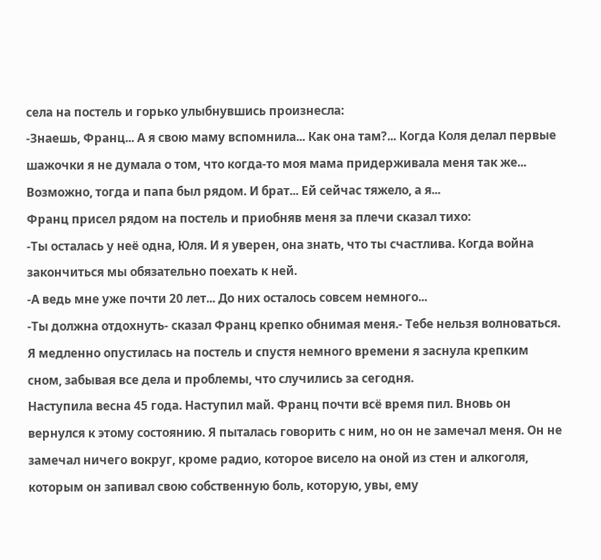села на постель и горько улыбнувшись произнесла:
-Знаешь, Франц... А я свою маму вспомнила... Как она там?... Когда Коля делал первые шажочки я не думала о том, что когда-то моя мама придерживала меня так же... Возможно, тогда и папа был рядом. И брат... Ей сейчас тяжело, а я...
Франц присел рядом на постель и приобняв меня за плечи сказал тихо:
-Ты осталась у неё одна, Юля. И я уверен, она знать, что ты счастлива. Когда война закончиться мы обязательно поехать к ней.
-А ведь мне уже почти 20 лет... До них осталось совсем немного...
-Ты должна отдохнуть- сказал Франц крепко обнимая меня.- Тебе нельзя волноваться.
Я медленно опустилась на постель и спустя немного времени я заснула крепким сном, забывая все дела и проблемы, что случились за сегодня.
Наступила весна 45 года. Наступил май. Франц почти всё время пил. Вновь он вернулся к этому состоянию. Я пыталась говорить с ним, но он не замечал меня. Он не замечал ничего вокруг, кроме радио, которое висело на оной из стен и алкоголя, которым он запивал свою собственную боль, которую, увы, ему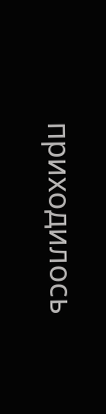приходилось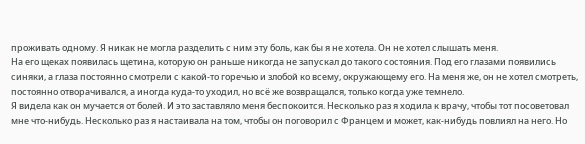проживать одному. Я никак не могла разделить с ним эту боль, как бы я не хотела. Он не хотел слышать меня.
На его щеках появилась щетина, которую он раньше никогда не запускал до такого состояния. Под его глазами появились синяки, а глаза постоянно смотрели с какой-то горечью и злобой ко всему, окружающему его. На меня же, он не хотел смотреть, постоянно отворачивался, а иногда куда-то уходил, но всё же возвращался, только когда уже темнело.
Я видела как он мучается от болей. И это заставляло меня беспокоится. Несколько раз я ходила к врачу, чтобы тот посоветовал мне что-нибудь. Несколько раз я настаивала на том, чтобы он поговорил с Францем и может, как-нибудь повлиял на него. Но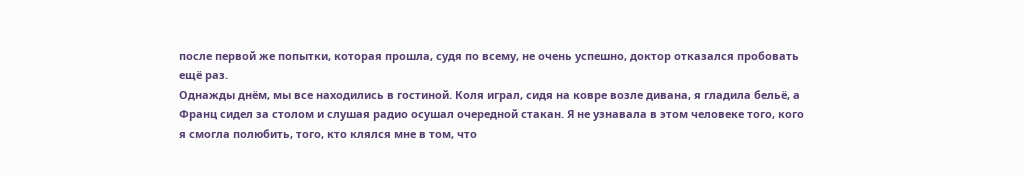после первой же попытки, которая прошла, судя по всему, не очень успешно, доктор отказался пробовать ещё раз.
Однажды днём, мы все находились в гостиной. Коля играл, сидя на ковре возле дивана, я гладила бельё, а Франц сидел за столом и слушая радио осушал очередной стакан. Я не узнавала в этом человеке того, кого я смогла полюбить, того, кто клялся мне в том, что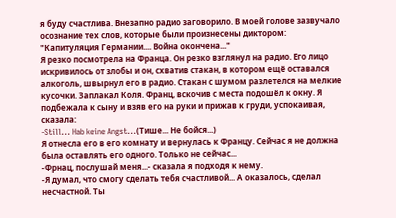я буду счастлива. Внезапно радио заговорило. В моей голове зазвучало осознание тех слов, которые были произнесены диктором:
"Капитуляция Германии.... Война окончена..."
Я резко посмотрела на Франца. Он резко взглянул на радио. Его лицо искривилось от злобы и он, схватив стакан, в котором ещё оставался алкоголь, швырнул его в радио. Стакан с шумом разлетелся на мелкие кусочки. Заплакал Коля. Франц, вскочив с места подошёл к окну. Я подбежала к сыну и взяв его на руки и прижав к груди, успокаивая, сказала:
-Still... Hab keine Angst...(Тише... Не бойся...)
Я отнесла его в его комнату и вернулась к Францу. Сейчас я не должна была оставлять его одного. Только не сейчас...
-Фрнац, послушай меня...- сказала я подходя к нему.
-Я думал, что смогу сделать тебя счастливой... А оказалось, сделал несчастной. Ты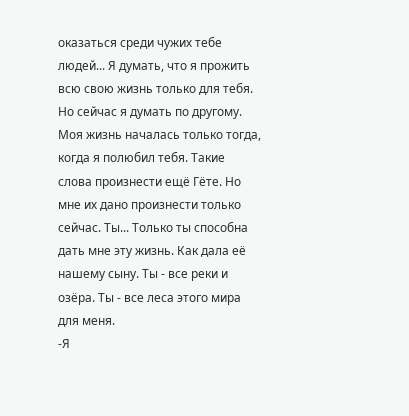оказаться среди чужих тебе людей... Я думать, что я прожить всю свою жизнь только для тебя. Но сейчас я думать по другому. Моя жизнь началась только тогда, когда я полюбил тебя. Такие слова произнести ещё Гёте. Но мне их дано произнести только сейчас. Ты... Только ты способна дать мне эту жизнь. Как дала её нашему сыну. Ты - все реки и озёра. Ты - все леса этого мира для меня.
-Я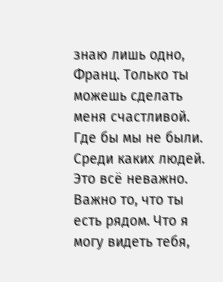знаю лишь одно, Франц. Только ты можешь сделать меня счастливой. Где бы мы не были. Среди каких людей. Это всё неважно. Важно то, что ты есть рядом. Что я могу видеть тебя,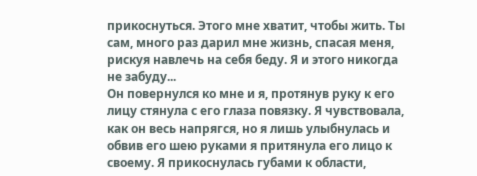прикоснуться. Этого мне хватит, чтобы жить. Ты сам, много раз дарил мне жизнь, спасая меня, рискуя навлечь на себя беду. Я и этого никогда не забуду...
Он повернулся ко мне и я, протянув руку к его лицу стянула с его глаза повязку. Я чувствовала, как он весь напрягся, но я лишь улыбнулась и обвив его шею руками я притянула его лицо к своему. Я прикоснулась губами к области,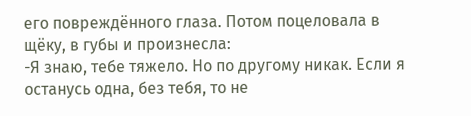его повреждённого глаза. Потом поцеловала в щёку, в губы и произнесла:
-Я знаю, тебе тяжело. Но по другому никак. Если я останусь одна, без тебя, то не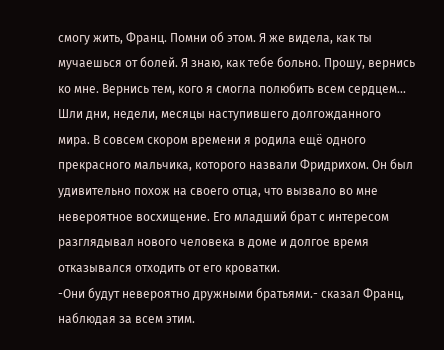смогу жить, Франц. Помни об этом. Я же видела, как ты мучаешься от болей. Я знаю, как тебе больно. Прошу, вернись ко мне. Вернись тем, кого я смогла полюбить всем сердцем...
Шли дни, недели, месяцы наступившего долгожданного мира. В совсем скором времени я родила ещё одного прекрасного мальчика, которого назвали Фридрихом. Он был удивительно похож на своего отца, что вызвало во мне невероятное восхищение. Его младший брат с интересом разглядывал нового человека в доме и долгое время отказывался отходить от его кроватки.
-Они будут невероятно дружными братьями.- сказал Франц, наблюдая за всем этим.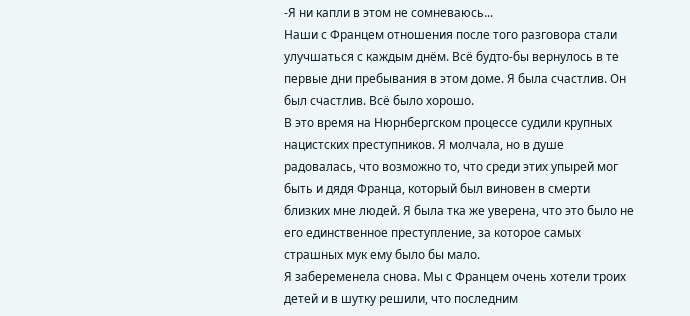-Я ни капли в этом не сомневаюсь...
Наши с Францем отношения после того разговора стали улучшаться с каждым днём. Всё будто-бы вернулось в те первые дни пребывания в этом доме. Я была счастлив. Он был счастлив. Всё было хорошо.
В это время на Нюрнбергском процессе судили крупных нацистских преступников. Я молчала, но в душе радовалась, что возможно то, что среди этих упырей мог быть и дядя Франца, который был виновен в смерти близких мне людей. Я была тка же уверена, что это было не его единственное преступление, за которое самых страшных мук ему было бы мало.
Я забеременела снова. Мы с Францем очень хотели троих детей и в шутку решили, что последним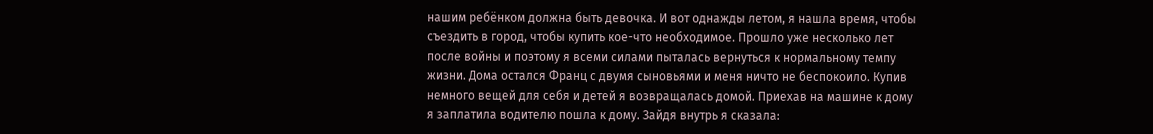нашим ребёнком должна быть девочка. И вот однажды летом, я нашла время, чтобы съездить в город, чтобы купить кое-что необходимое. Прошло уже несколько лет после войны и поэтому я всеми силами пыталась вернуться к нормальному темпу жизни. Дома остался Франц с двумя сыновьями и меня ничто не беспокоило. Купив немного вещей для себя и детей я возвращалась домой. Приехав на машине к дому я заплатила водителю пошла к дому. Зайдя внутрь я сказала: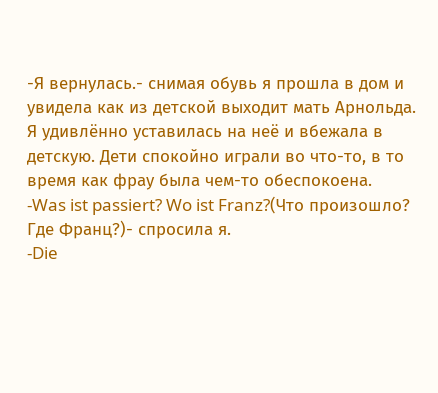-Я вернулась.- снимая обувь я прошла в дом и увидела как из детской выходит мать Арнольда.
Я удивлённо уставилась на неё и вбежала в детскую. Дети спокойно играли во что-то, в то время как фрау была чем-то обеспокоена.
-Was ist passiert? Wo ist Franz?(Что произошло? Где Франц?)- спросила я.
-Die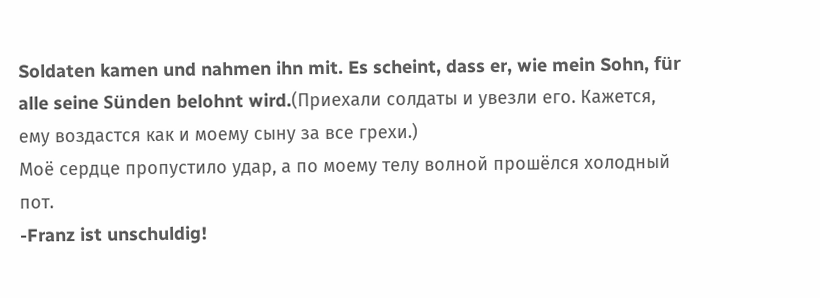Soldaten kamen und nahmen ihn mit. Es scheint, dass er, wie mein Sohn, für alle seine Sünden belohnt wird.(Приехали солдаты и увезли его. Кажется, ему воздастся как и моему сыну за все грехи.)
Моё сердце пропустило удар, а по моему телу волной прошёлся холодный пот.
-Franz ist unschuldig!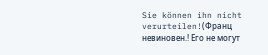Sie können ihn nicht verurteilen!(Франц невиновен.! Его не могут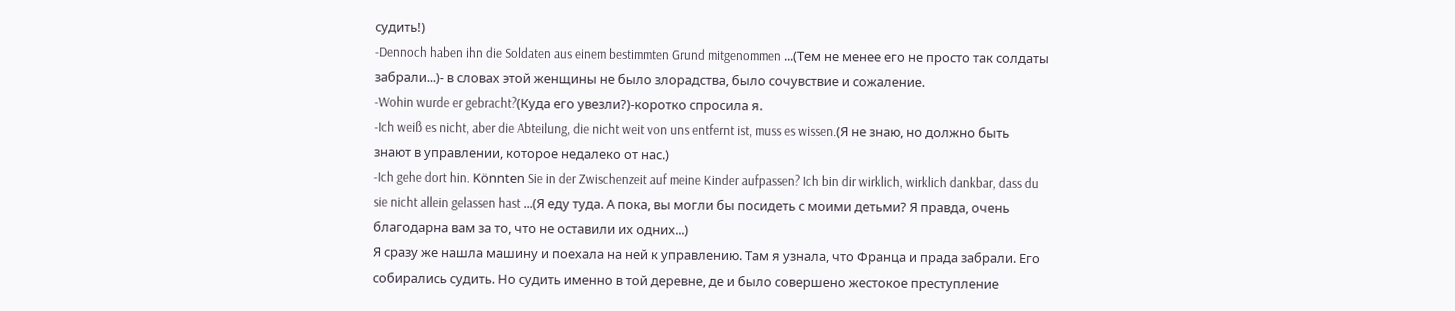судить!)
-Dennoch haben ihn die Soldaten aus einem bestimmten Grund mitgenommen ...(Тем не менее его не просто так солдаты забрали...)- в словах этой женщины не было злорадства, было сочувствие и сожаление.
-Wohin wurde er gebracht?(Куда его увезли?)-коротко спросила я.
-Ich weiß es nicht, aber die Abteilung, die nicht weit von uns entfernt ist, muss es wissen.(Я не знаю, но должно быть знают в управлении, которое недалеко от нас.)
-Ich gehe dort hin. Könnten Sie in der Zwischenzeit auf meine Kinder aufpassen? Ich bin dir wirklich, wirklich dankbar, dass du sie nicht allein gelassen hast ...(Я еду туда. А пока, вы могли бы посидеть с моими детьми? Я правда, очень благодарна вам за то, что не оставили их одних...)
Я сразу же нашла машину и поехала на ней к управлению. Там я узнала, что Франца и прада забрали. Его собирались судить. Но судить именно в той деревне, де и было совершено жестокое преступление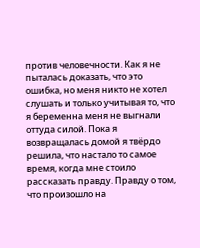против человечности. Как я не пыталась доказать, что это ошибка, но меня никто не хотел слушать и только учитывая то, что я беременна меня не выгнали оттуда силой. Пока я возвращалась домой я твёрдо решила, что настало то самое время, когда мне стоило рассказать правду. Правду о том, что произошло на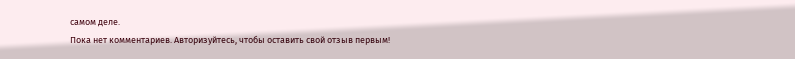самом деле.
Пока нет комментариев. Авторизуйтесь, чтобы оставить свой отзыв первым!